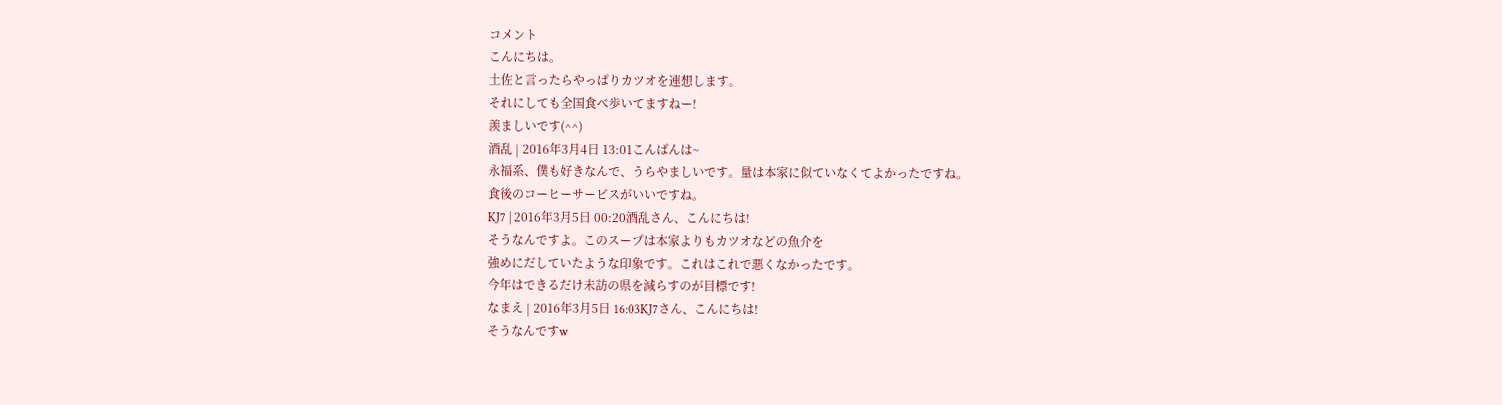コメント
こんにちは。
土佐と言ったらやっぱりカツオを連想します。
それにしても全国食べ歩いてますねー!
羨ましいです(^^)
酒乱 | 2016年3月4日 13:01こんばんは~
永福系、僕も好きなんで、うらやましいです。量は本家に似ていなくてよかったですね。
食後のコーヒーサービスがいいですね。
KJ7 | 2016年3月5日 00:20酒乱さん、こんにちは!
そうなんですよ。このスープは本家よりもカツオなどの魚介を
強めにだしていたような印象です。これはこれで悪くなかったです。
今年はできるだけ未訪の県を減らすのが目標です!
なまえ | 2016年3月5日 16:03KJ7さん、こんにちは!
そうなんですw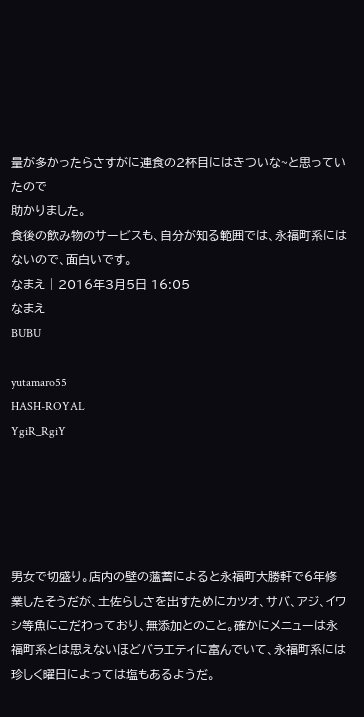量が多かったらさすがに連食の2杯目にはきついな~と思っていたので
助かりました。
食後の飲み物のサービスも、自分が知る範囲では、永福町系にはないので、面白いです。
なまえ | 2016年3月5日 16:05
なまえ
BUBU

yutamaro55
HASH-ROYAL
YgiR_RgiY





男女で切盛り。店内の壁の薀蓄によると永福町大勝軒で6年修業したそうだが、土佐らしさを出すためにカツオ、サバ、アジ、イワシ等魚にこだわっており、無添加とのこと。確かにメニューは永福町系とは思えないほどバラエティに富んでいて、永福町系には珍しく曜日によっては塩もあるようだ。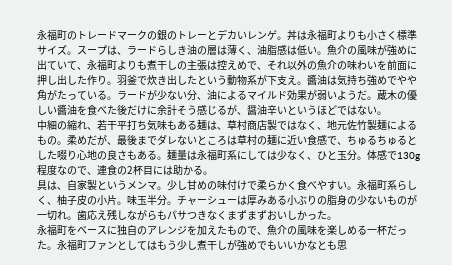永福町のトレードマークの銀のトレーとデカいレンゲ。丼は永福町よりも小さく標準サイズ。スープは、ラードらしき油の層は薄く、油脂感は低い。魚介の風味が強めに出ていて、永福町よりも煮干しの主張は控えめで、それ以外の魚介の味わいを前面に押し出した作り。羽釜で炊き出したという動物系が下支え。醬油は気持ち強めでやや角がたっている。ラードが少ない分、油によるマイルド効果が弱いようだ。蔵木の優しい醬油を食べた後だけに余計そう感じるが、醤油辛いというほどではない。
中細の縮れ、若干平打ち気味もある麺は、草村商店製ではなく、地元佐竹製麺によるもの。柔めだが、最後までダレないところは草村の麺に近い食感で、ちゅるちゅるとした啜り心地の良さもある。麺量は永福町系にしては少なく、ひと玉分。体感で130g程度なので、連食の2杯目には助かる。
具は、自家製というメンマ。少し甘めの味付けで柔らかく食べやすい。永福町系らしく、柚子皮の小片。味玉半分。チャーシューは厚みある小ぶりの脂身の少ないものが一切れ。歯応え残しながらもパサつきなくまずまずおいしかった。
永福町をベースに独自のアレンジを加えたもので、魚介の風味を楽しめる一杯だった。永福町ファンとしてはもう少し煮干しが強めでもいいかなとも思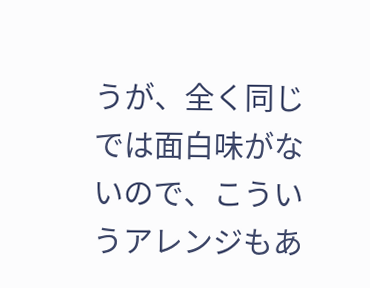うが、全く同じでは面白味がないので、こういうアレンジもあ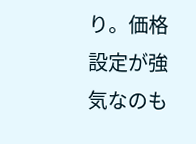り。価格設定が強気なのも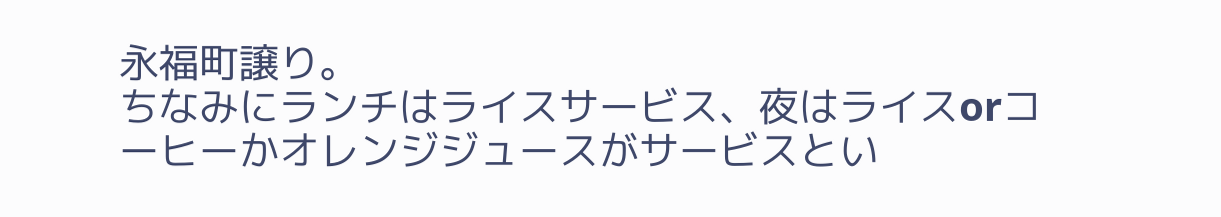永福町譲り。
ちなみにランチはライスサービス、夜はライスorコーヒーかオレンジジュースがサービスとい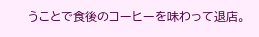うことで食後のコーヒーを味わって退店。